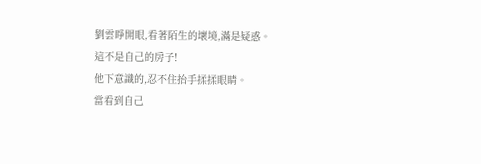劉雲睜開眼,看著陌生的壞境,滿是疑惑。
這不是自己的房子!
他下意識的,忍不住抬手揉揉眼睛。
當看到自己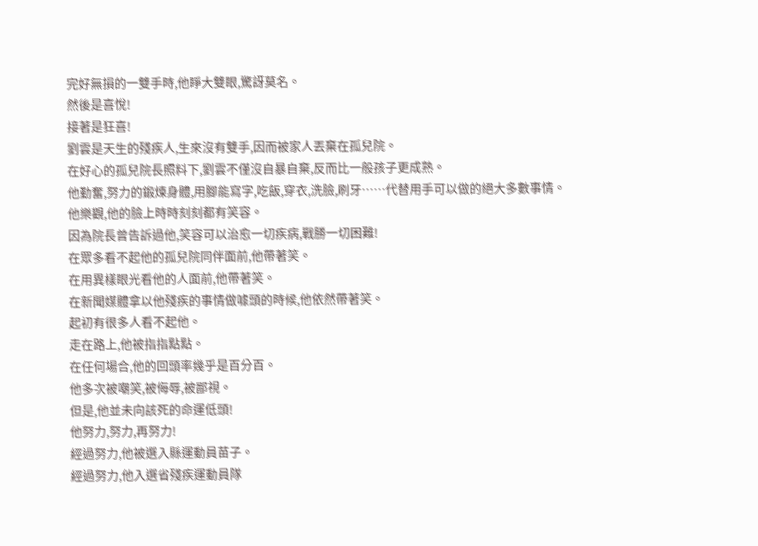完好無損的一雙手時,他睜大雙眼,驚訝莫名。
然後是喜悅!
接著是狂喜!
劉雲是天生的殘疾人,生來沒有雙手,因而被家人丟棄在孤兒院。
在好心的孤兒院長照料下,劉雲不僅沒自暴自棄,反而比一般孩子更成熟。
他勤奮,努力的鍛煉身體,用腳能寫字,吃飯,穿衣,洗臉,刷牙……代替用手可以做的絕大多數事情。
他樂觀,他的臉上時時刻刻都有笑容。
因為院長曾告訴過他,笑容可以治愈一切疾病,戰勝一切困難!
在眾多看不起他的孤兒院同伴面前,他帶著笑。
在用異樣眼光看他的人面前,他帶著笑。
在新聞媒體拿以他殘疾的事情做噱頭的時候,他依然帶著笑。
起初有很多人看不起他。
走在路上,他被指指點點。
在任何場合,他的回頭率幾乎是百分百。
他多次被嘲笑,被侮辱,被鄙視。
但是,他並未向該死的命運低頭!
他努力,努力,再努力!
經過努力,他被選入縣運動員苗子。
經過努力,他入選省殘疾運動員隊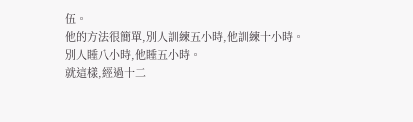伍。
他的方法很簡單,別人訓練五小時,他訓練十小時。
別人睡八小時,他睡五小時。
就這樣,經過十二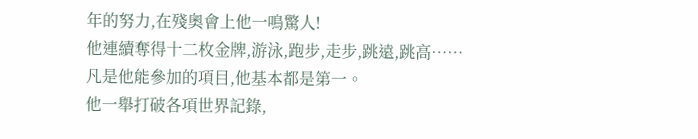年的努力,在殘奧會上他一鳴驚人!
他連續奪得十二枚金牌,游泳,跑步,走步,跳遠,跳高……
凡是他能參加的項目,他基本都是第一。
他一舉打破各項世界記錄,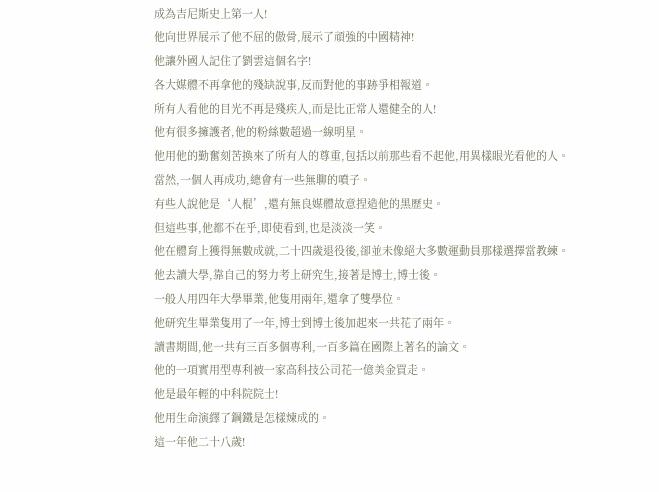成為吉尼斯史上第一人!
他向世界展示了他不屈的傲骨,展示了頑強的中國精神!
他讓外國人記住了劉雲這個名字!
各大媒體不再拿他的殘缺說事,反而對他的事跡爭相報道。
所有人看他的目光不再是殘疾人,而是比正常人還健全的人!
他有很多擁護者,他的粉絲數超過一線明星。
他用他的勤奮刻苦換來了所有人的尊重,包括以前那些看不起他,用異樣眼光看他的人。
當然,一個人再成功,總會有一些無聊的噴子。
有些人說他是‘人棍’,還有無良媒體故意捏造他的黑歷史。
但這些事,他都不在乎,即使看到,也是淡淡一笑。
他在體育上獲得無數成就,二十四歲退役後,卻並未像絕大多數運動員那樣選擇當教練。
他去讀大學,靠自己的努力考上研究生,接著是博士,博士後。
一般人用四年大學畢業,他隻用兩年,還拿了雙學位。
他研究生畢業隻用了一年,博士到博士後加起來一共花了兩年。
讀書期間,他一共有三百多個專利,一百多篇在國際上著名的論文。
他的一項實用型專利被一家高科技公司花一億美金買走。
他是最年輕的中科院院士!
他用生命演繹了鋼鐵是怎樣煉成的。
這一年他二十八歲!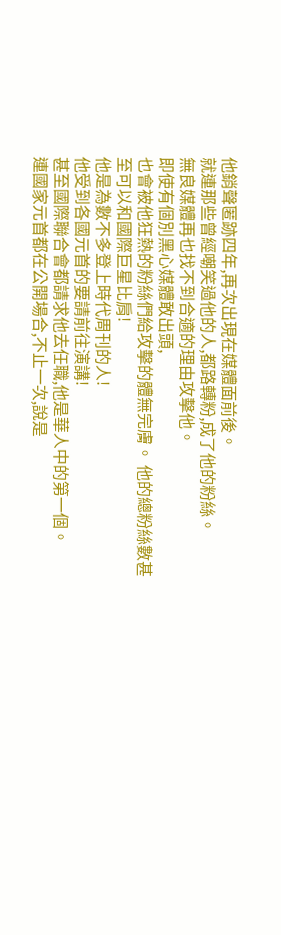他銷聲匿跡四年,再次出現在媒體面前後。
就連那些曾經嘲笑過他的人,都路轉粉,成了他的粉絲。
無良媒體再也找不到合適的理由攻擊他。
即使有個別黑心媒體敢出頭,
也會被他狂熱的粉絲們給攻擊的體無完膚。 他的總粉絲數甚至可以和國際巨星比肩!
他是為數不多登上時代周刊的人!
他受到各國元首的要請前往演講!
甚至國際聯合會都請求他去任職,他是華人中的第一個。
連國家元首都在公開場合,不止一次,說是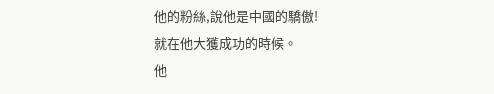他的粉絲,說他是中國的驕傲!
就在他大獲成功的時候。
他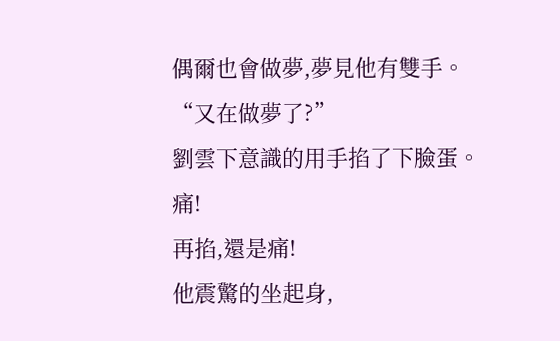偶爾也會做夢,夢見他有雙手。
“又在做夢了?”
劉雲下意識的用手掐了下臉蛋。
痛!
再掐,還是痛!
他震驚的坐起身,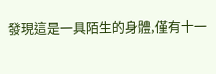發現這是一具陌生的身體,僅有十一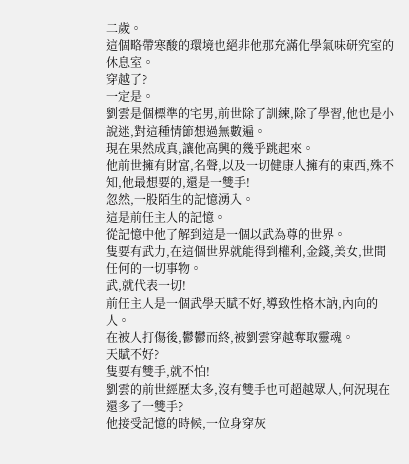二歲。
這個略帶寒酸的環境也絕非他那充滿化學氣味研究室的休息室。
穿越了?
一定是。
劉雲是個標準的宅男,前世除了訓練,除了學習,他也是小說迷,對這種情節想過無數遍。
現在果然成真,讓他高興的幾乎跳起來。
他前世擁有財富,名聲,以及一切健康人擁有的東西,殊不知,他最想要的,還是一雙手!
忽然,一股陌生的記憶湧入。
這是前任主人的記憶。
從記憶中他了解到這是一個以武為尊的世界。
隻要有武力,在這個世界就能得到權利,金錢,美女,世間任何的一切事物。
武,就代表一切!
前任主人是一個武學天賦不好,導致性格木訥,內向的人。
在被人打傷後,鬱鬱而終,被劉雲穿越奪取靈魂。
天賦不好?
隻要有雙手,就不怕!
劉雲的前世經歷太多,沒有雙手也可超越眾人,何況現在還多了一雙手?
他接受記憶的時候,一位身穿灰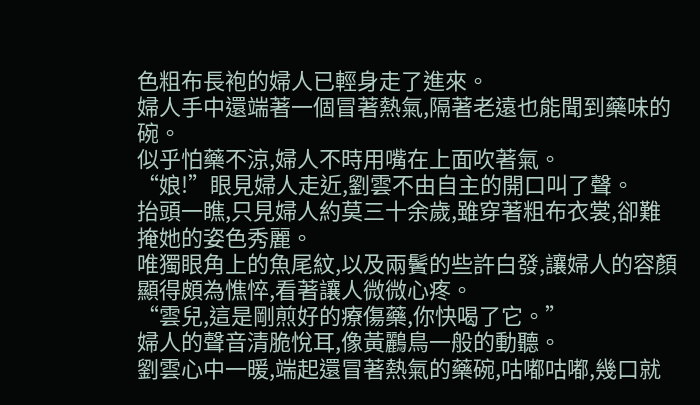色粗布長袍的婦人已輕身走了進來。
婦人手中還端著一個冒著熱氣,隔著老遠也能聞到藥味的碗。
似乎怕藥不涼,婦人不時用嘴在上面吹著氣。
“娘!”眼見婦人走近,劉雲不由自主的開口叫了聲。
抬頭一瞧,只見婦人約莫三十余歲,雖穿著粗布衣裳,卻難掩她的姿色秀麗。
唯獨眼角上的魚尾紋,以及兩鬢的些許白發,讓婦人的容顏顯得頗為憔悴,看著讓人微微心疼。
“雲兒,這是剛煎好的療傷藥,你快喝了它。”
婦人的聲音清脆悅耳,像黃鸝鳥一般的動聽。
劉雲心中一暖,端起還冒著熱氣的藥碗,咕嘟咕嘟,幾口就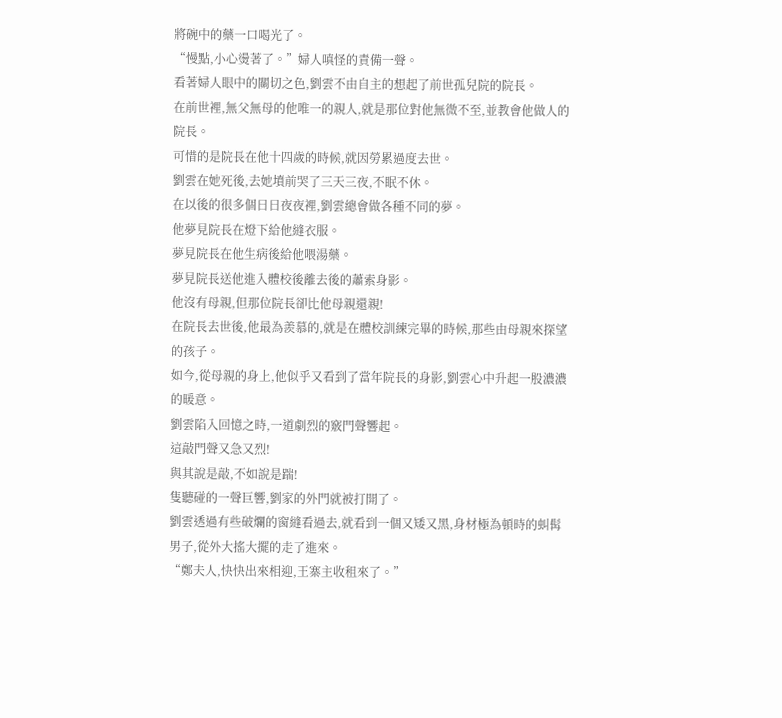將碗中的藥一口喝光了。
“慢點,小心燙著了。”婦人嗔怪的責備一聲。
看著婦人眼中的關切之色,劉雲不由自主的想起了前世孤兒院的院長。
在前世裡,無父無母的他唯一的親人,就是那位對他無微不至,並教會他做人的院長。
可惜的是院長在他十四歲的時候,就因勞累過度去世。
劉雲在她死後,去她墳前哭了三天三夜,不眠不休。
在以後的很多個日日夜夜裡,劉雲總會做各種不同的夢。
他夢見院長在燈下給他縫衣服。
夢見院長在他生病後給他喂湯藥。
夢見院長送他進入體校後離去後的蕭索身影。
他沒有母親,但那位院長卻比他母親還親!
在院長去世後,他最為羨慕的,就是在體校訓練完畢的時候,那些由母親來探望的孩子。
如今,從母親的身上,他似乎又看到了當年院長的身影,劉雲心中升起一股濃濃的暖意。
劉雲陷入回憶之時,一道劇烈的竅門聲響起。
這敲門聲又急又烈!
與其說是敲,不如說是踹!
隻聽碰的一聲巨響,劉家的外門就被打開了。
劉雲透過有些破爛的窗縫看過去,就看到一個又矮又黑,身材極為頓時的虯髯男子,從外大搖大擺的走了進來。
“鄭夫人,快快出來相迎,王寨主收租來了。”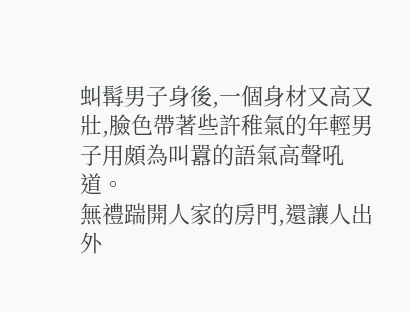虯髯男子身後,一個身材又高又壯,臉色帶著些許稚氣的年輕男子用頗為叫囂的語氣高聲吼道。
無禮踹開人家的房門,還讓人出外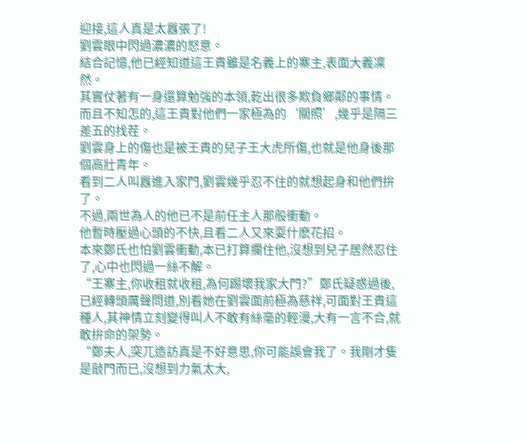迎接,這人真是太囂張了!
劉雲眼中閃過濃濃的怒意。
結合記憶,他已經知道這王貴雖是名義上的寨主,表面大義凜然。
其實仗著有一身還算勉強的本領,乾出很多欺負鄉鄰的事情。
而且不知怎的,這王貴對他們一家極為的‘關照’,幾乎是隔三差五的找茬。
劉雲身上的傷也是被王貴的兒子王大虎所傷,也就是他身後那個高壯青年。
看到二人叫囂進入家門,劉雲幾乎忍不住的就想起身和他們拚了。
不過,兩世為人的他已不是前任主人那般衝動。
他暫時壓過心頭的不快,且看二人又來耍什麽花招。
本來鄭氏也怕劉雲衝動,本已打算攔住他,沒想到兒子居然忍住了,心中也閃過一絲不解。
“王寨主,你收租就收租,為何踢壞我家大門?”鄭氏疑惑過後,已經轉頭厲聲問道,別看她在劉雲面前極為慈祥,可面對王貴這種人,其神情立刻變得叫人不敢有絲毫的輕漫,大有一言不合,就敢拚命的架勢。
“鄭夫人,突兀造訪真是不好意思,你可能誤會我了。我剛才隻是敲門而已,沒想到力氣太大,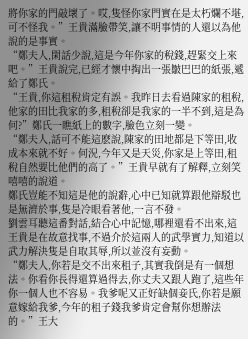將你家的門敲壞了。哎,隻怪你家門實在是太朽爛不堪,可不怪我。”王貴滿臉帶笑,讓不明事情的人還以為他說的是事實。
“鄭夫人,閑話少說,這是今年你家的稅錢,趕緊交上來吧。”王貴說完,已經才懷中掏出一張皺巴巴的紙張,遞給了鄭氏。
“王貴,你這租稅肯定有誤。我昨日去看過陳家的租稅,他家的田比我家的多,租稅卻是我家的一半不到,這是為何?”鄭氏一瞧紙上的數字,臉色立刻一變。
“鄭夫人,話可不能這麽說,陳家的田地都是下等田,收成本來就不好。何況,今年又是天災,你家是上等田,租稅自然要比他們的高了。”王貴早就有了解釋,立刻笑嘻嘻的說道。
鄭氏豈能不知這是他的說辭,心中已知就算跟他辯駁也是無濟於事,隻是冷眼看著他,一言不發。
劉雲耳聽這番對話,結合心中記憶,哪裡還看不出來,這王貴是在故意找事,不過介於這兩人的武學實力,知道以武力解決隻是自取其辱,所以並沒有妄動。
“鄭夫人,你若是交不出來租子,其實我倒是有一個想法。你看你長得還算過得去,你丈夫又跟人跑了,這些年你一個人也不容易。我爹呢又正好缺個妾氏,你若是願意嫁給我爹,今年的租子錢我爹肯定會幫你想辦法的。”王大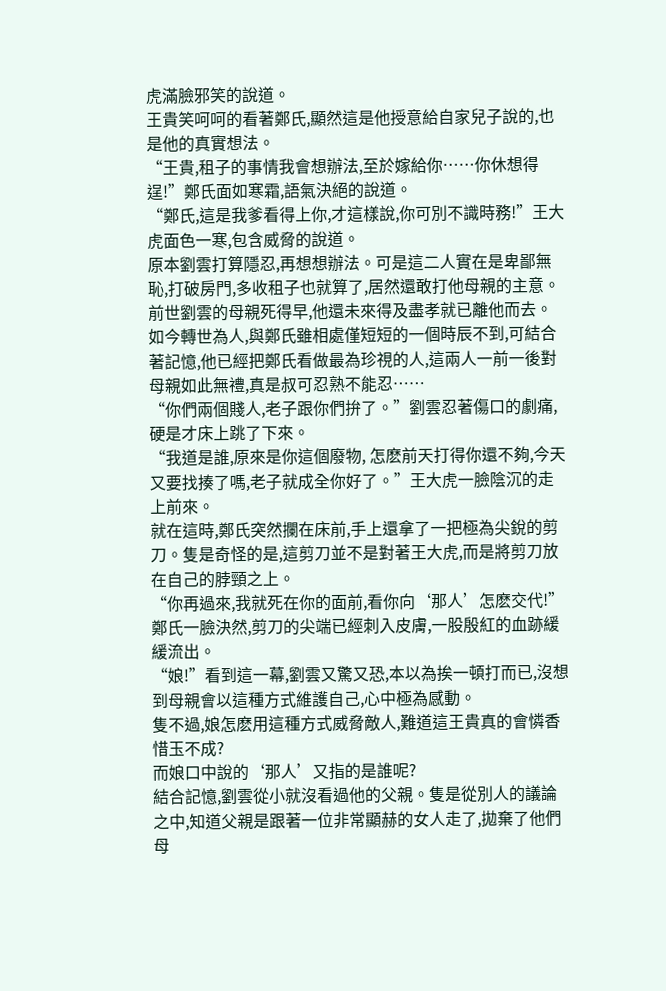虎滿臉邪笑的說道。
王貴笑呵呵的看著鄭氏,顯然這是他授意給自家兒子說的,也是他的真實想法。
“王貴,租子的事情我會想辦法,至於嫁給你……你休想得逞!”鄭氏面如寒霜,語氣決絕的說道。
“鄭氏,這是我爹看得上你,才這樣說,你可別不識時務!”王大虎面色一寒,包含威脅的說道。
原本劉雲打算隱忍,再想想辦法。可是這二人實在是卑鄙無恥,打破房門,多收租子也就算了,居然還敢打他母親的主意。
前世劉雲的母親死得早,他還未來得及盡孝就已離他而去。如今轉世為人,與鄭氏雖相處僅短短的一個時辰不到,可結合著記憶,他已經把鄭氏看做最為珍視的人,這兩人一前一後對母親如此無禮,真是叔可忍熟不能忍……
“你們兩個賤人,老子跟你們拚了。”劉雲忍著傷口的劇痛,硬是才床上跳了下來。
“我道是誰,原來是你這個廢物, 怎麽前天打得你還不夠,今天又要找揍了嗎,老子就成全你好了。”王大虎一臉陰沉的走上前來。
就在這時,鄭氏突然攔在床前,手上還拿了一把極為尖銳的剪刀。隻是奇怪的是,這剪刀並不是對著王大虎,而是將剪刀放在自己的脖頸之上。
“你再過來,我就死在你的面前,看你向‘那人’怎麽交代!”鄭氏一臉決然,剪刀的尖端已經刺入皮膚,一股殷紅的血跡緩緩流出。
“娘!”看到這一幕,劉雲又驚又恐,本以為挨一頓打而已,沒想到母親會以這種方式維護自己,心中極為感動。
隻不過,娘怎麽用這種方式威脅敵人,難道這王貴真的會憐香惜玉不成?
而娘口中說的‘那人’又指的是誰呢?
結合記憶,劉雲從小就沒看過他的父親。隻是從別人的議論之中,知道父親是跟著一位非常顯赫的女人走了,拋棄了他們母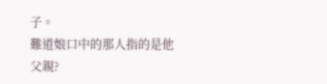子。
難道娘口中的那人指的是他父親?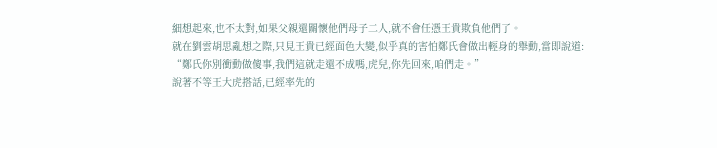細想起來,也不太對,如果父親還關懷他們母子二人,就不會任憑王貴欺負他們了。
就在劉雲胡思亂想之際,只見王貴已經面色大變,似乎真的害怕鄭氏會做出輕身的舉動,當即說道:
“鄭氏你別衝動做傻事,我們這就走還不成嗎,虎兒,你先回來,咱們走。”
說著不等王大虎搭話,已經率先的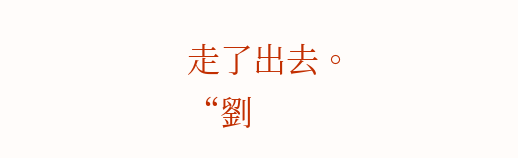走了出去。
“劉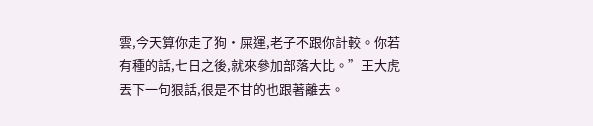雲,今天算你走了狗・屎運,老子不跟你計較。你若有種的話,七日之後,就來參加部落大比。”王大虎丟下一句狠話,很是不甘的也跟著離去。